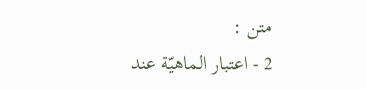متن :
2 - اعتبار الماهيّة عند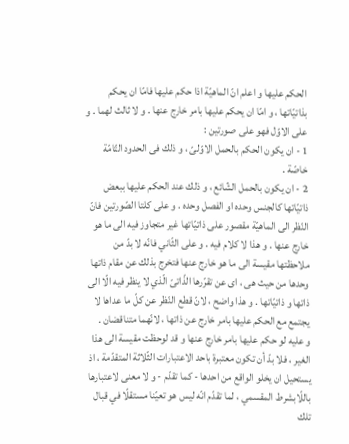الحكم عليها و اعلم انّ الماهيّة اذا حكم عليها فامّا ان يحكم بذاتيّاتها ، و امّا ان يحكم عليها بامر خارج عنها . و لا ثالث لهما . و على الاوّل فهو على صورتين :
1 - ان يكون الحكم بالحمل الاوّلىّ ، و ذلك فى الحدود التّامّة خاصّة .
2 - ان يكون بالحمل الشّائع ، و ذلك عند الحكم عليها ببعض ذاتيّاتها كالجنس وحده او الفصل وحده . و على كلتا الصّورتين فانّ النّظر الى الماهيّة مقصور على ذاتيّاتها غير متجاوز فيه الى ما هو خارج عنها . و هذا لا كلام فيه . و على الثّاني فانّه لا بدّ من ملاحظتها مقيسة الى ما هو خارج عنها فتخرج بذلك عن مقام ذاتها وحدها من حيث هى ، اى عن تقرّرها الذّاتىّ الّذي لا ينظر فيه الّا الى ذاتها و ذاتيّاتها . و هذا واضح ، لانّ قطع النّظر عن كلّ ما عداها لا يجتمع مع الحكم عليها بامر خارج عن ذاتها ، لانّهما متناقضان .
و عليه لو حكم عليها بامر خارج عنها و قد لوحظت مقيسة الى هذا الغير ، فلا بدّ أن تكون معتبرة باحد الاعتبارات الثّلاثة المتقدّمة ، اذ يستحيل ان يخلو الواقع من احدها - كما تقدّم - و لا معنى لاعتبارها باللّابشرط المقسمي ، لما تقدّم انّه ليس هو تعيّنا مستقلّا في قبال تلك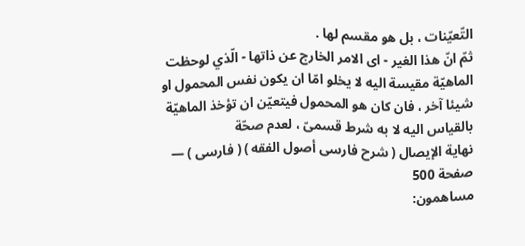التّعيّنات ، بل هو مقسم لها .
ثمّ انّ هذا الغير - اى الامر الخارج عن ذاتها - الّذي لوحظت الماهيّة مقيسة اليه لا يخلو امّا ان يكون نفس المحمول او شيئا آخر ، فان كان هو المحمول فيتعيّن ان تؤخذ الماهيّة بالقياس اليه لا به شرط قسمىّ ، لعدم صحّة
نهاية الإيصال ( شرح فارسى أصول الفقه ) ( فارسى ) — صفحة 500
مساهمون: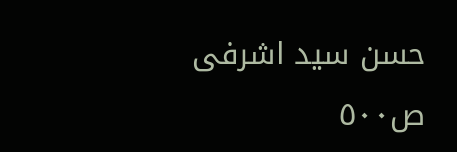حسن سيد اشرفى
ص٥٠٠